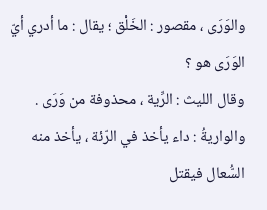والوَرَى ، مقصور : الخَلْق ؛ يقال : ما أدري أيّ الوَرَى هو ؟
وقال الليث : الرِّية ، محذوفة من وَرَى .
والواريةُ : داء يأخذ في الرّئة ، يأخذ منه السُّعال فيقتل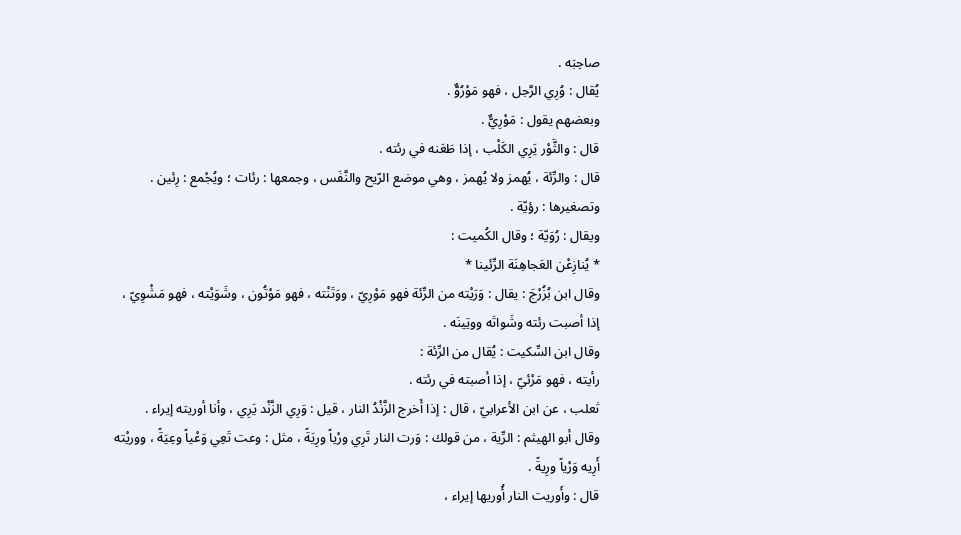صاحِبَه .
يُقال : وُرِي الرَّجل ، فهو مَوْرُوٌّ .
وبعضهم يقول : مَوْرِيٌّ .
قال : والثَّوْر يَرِي الكَلْب ، إذا طَعَنه في رئته .
قال : والرِّئة ، يُهمز ولا يُهمز ، وهي موضع الرّيح والنَّفَس ، وجمعها : رئات ؛ ويُجْمع : رِئين .
وتصغيرها : رؤيّة .
ويقال : رُوَيّة ؛ وقال الكُميت :
* يُنازِعْن العَجاهِنَة الرِّئينا *
وقال ابن بُزُرْجَ : يقال : وَرَيْته من الرِّئة فهو مَوْرِيّ ، ووَتَنْته ، فهو مَوْتُون ، وشَوَيْته ، فهو مَشْوِيّ ، إذا أصبت رئته وشَواتَه ووتِينَه .
وقال ابن السِّكيت : يُقال من الرِّئة :
رأيته ، فهو مَرْئيّ ، إذا أصبته في رئته .
ثعلب ، عن ابن الأعرابيّ ، قال : إذا أَخرج الزَّنْدُ النار ، قيل : وَرِي الزَّنْد يَرِي ، وأنا أوريته إيراء .
وقال أبو الهيثم : الرِّية ، من قولك : وَرت النار تَرِي ورْياً ورِيَةً ، مثل : وعت تَعِي وَعْياً وعِيَةً ، ووريْته أَرِيه وَرْياً ورِيةً .
قال : وأَوريت النار أُوريها إيراء ،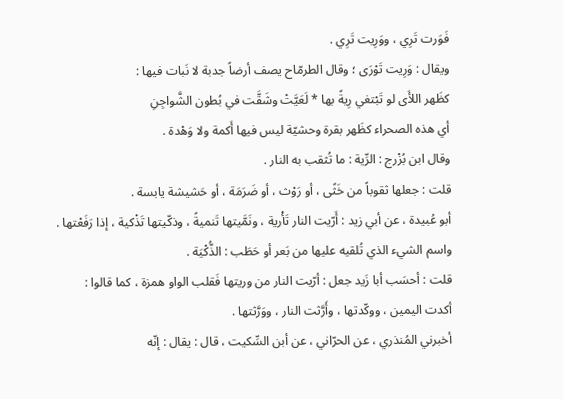فَوَرت تَرِي ، ووَرِيت تَرِي .
ويقال : وَرِيت تَوْرَى ؛ وقال الطرمّاح يصف أرضاً جدبة لا نَبات فيها :
كظَهر اللأَى لو تَبْتغي رِيةً بها * لَعَيَّتْ وشَقَّت في بُطون الشَّواجِنِ
أي هذه الصحراء كظَهر بقرة وحشيّة ليس فيها أَكمة ولا وَهْدة .
وقال ابن بُزْرج : الرِّية : ما تُثقب به النار .
قلت : جعلها ثقوباً من خَثًى ، أو رَوْث ، أو ضَرَمَة ، أو حَشيشة يابسة .
أبو عُبيدة ، عن أبي زيد : أَرّيت النار تَأْرية ، ونَمَّيتها تَنميةً ، وذكّيتها تَذْكية ، إذا رَفَعْتها .
واسم الشيء الذي تُلقيه عليها من بَعر أو حَطَب : الذُّكْيَة .
قلت : أحسَب أبا زَيد جعل : أرّيت النار من وريتها فَقلب الواو همزة ، كما قالوا :
أكدت اليمين ، ووكّدتها ، وأَرَّثت النار ، ووَرَّثتها .
أخبرني المُنذري ، عن الحرّاني ، عن أبن السِّكيت ، قال : يقال : إنّه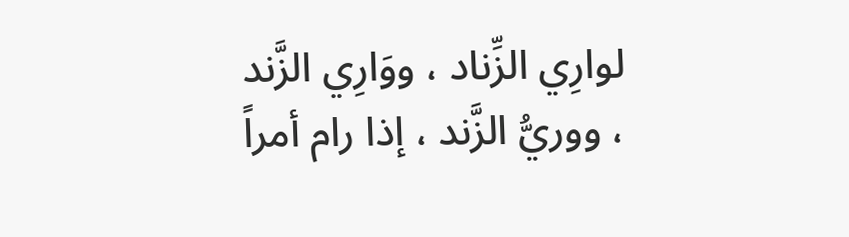لوارِي الزِّناد ، ووَارِي الزَّند ، ووريُّ الزَّند ، إذا رام أمراً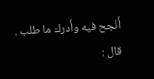أَنْجح فيه وأَدرك ما طلب .
قال :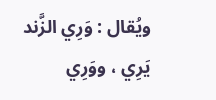ويُقال : وَرِي الزَّند يَرِي ، ووَرِي